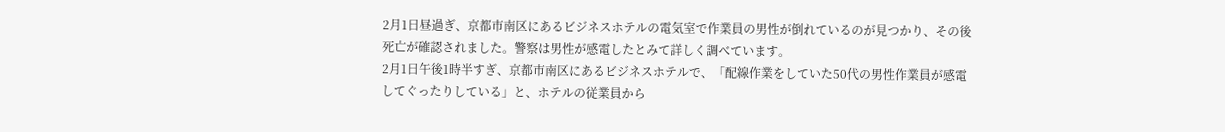2月1日昼過ぎ、京都市南区にあるビジネスホテルの電気室で作業員の男性が倒れているのが見つかり、その後死亡が確認されました。警察は男性が感電したとみて詳しく調べています。
2月1日午後1時半すぎ、京都市南区にあるビジネスホテルで、「配線作業をしていた50代の男性作業員が感電してぐったりしている」と、ホテルの従業員から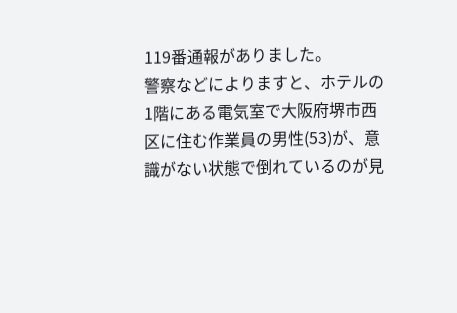119番通報がありました。
警察などによりますと、ホテルの1階にある電気室で大阪府堺市西区に住む作業員の男性(53)が、意識がない状態で倒れているのが見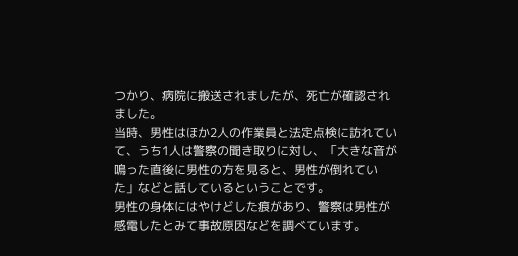つかり、病院に搬送されましたが、死亡が確認されました。
当時、男性はほか2人の作業員と法定点検に訪れていて、うち1人は警察の聞き取りに対し、「大きな音が鳴った直後に男性の方を見ると、男性が倒れていた」などと話しているということです。
男性の身体にはやけどした痕があり、警察は男性が感電したとみて事故原因などを調べています。